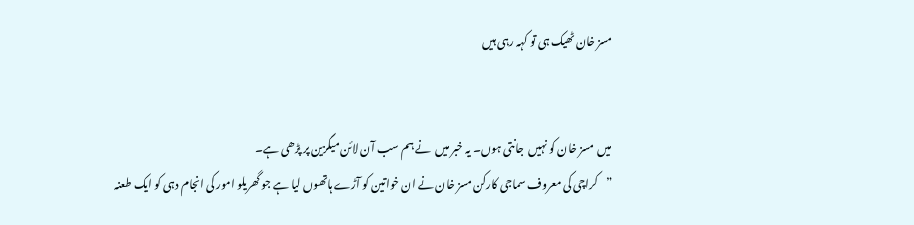مسز خان ٹھیک ہی تو کہہ رہی ہیں


میں ‌ مسز خان کو نہیں ‌ جانتی ہوں۔ یہ خبر میں ‌ نے ہم سب آن لائن میگزین پر پڑھی ہے۔
”کراچی کی معروف سماجی کارکن مسز خان نے ان خواتین کو آڑے ہاتھوں لیا ہے جو گھریلو امور کی انجام دہی کو ایک طعنہ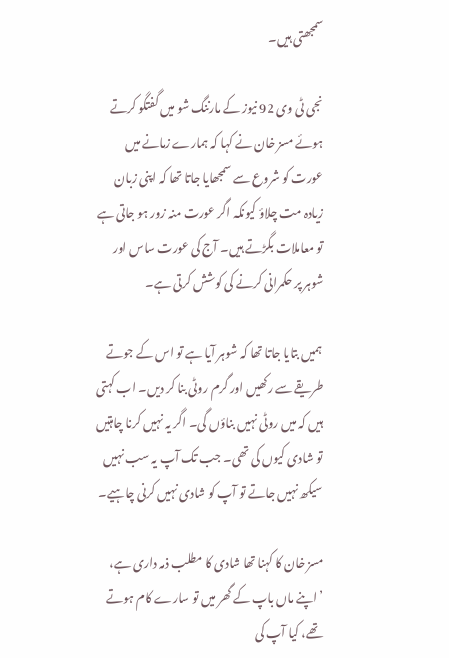سمجھتی ہیں۔

نجی ٹی وی 92 نیوز کے مارننگ شو میں گفتگو کرتے ہوئے مسز خان نے کہا کہ ہمارے زمانے میں عورت کو شروع سے سمجھایا جاتا تھا کہ اپنی زبان زیادہ مت چلاؤ کیونکہ اگر عورت منہ زور ہو جاتی ہے تو معاملات بگڑتے ہیں۔ آج کی عورت ساس اور شوہر پر حکمرانی کرنے کی کوشش کرتی ہے۔

ہمیں بتایا جاتا تھا کہ شوہر آیا ہے تو اس کے جوتے طریقے سے رکھیں اور گرم روٹی بنا کر دیں۔ اب کہتی ہیں کہ میں روٹی نہیں بناؤں گی۔ اگر یہ نہیں کرنا چاہتیں تو شادی کیوں کی تھی۔ جب تک آپ یہ سب نہیں سیکھ نہیں جاتے تو آپ کو شادی نہیں کرنی چاہیے۔

مسز خان کا کہنا تھا شادی کا مطلب ذمہ داری ہے، ’اپنے ماں باپ کے گھر میں تو سارے کام ہوتے تھے، کیا آپ کی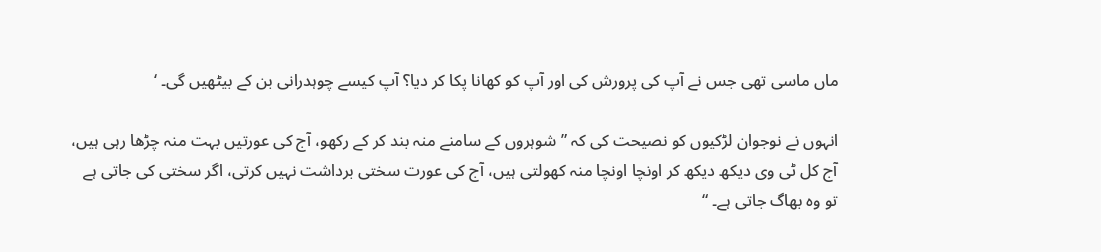ماں ماسی تھی جس نے آپ کی پرورش کی اور آپ کو کھانا پکا کر دیا؟ آپ کیسے چوہدرانی بن کے بیٹھیں گی۔ ‘

انہوں نے نوجوان لڑکیوں کو نصیحت کی کہ ”شوہروں کے سامنے منہ بند کر کے رکھو، آج کی عورتیں بہت منہ چڑھا رہی ہیں، آج کل ٹی وی دیکھ دیکھ کر اونچا اونچا منہ کھولتی ہیں، آج کی عورت سختی برداشت نہیں کرتی، اگر سختی کی جاتی ہے تو وہ بھاگ جاتی ہے۔ “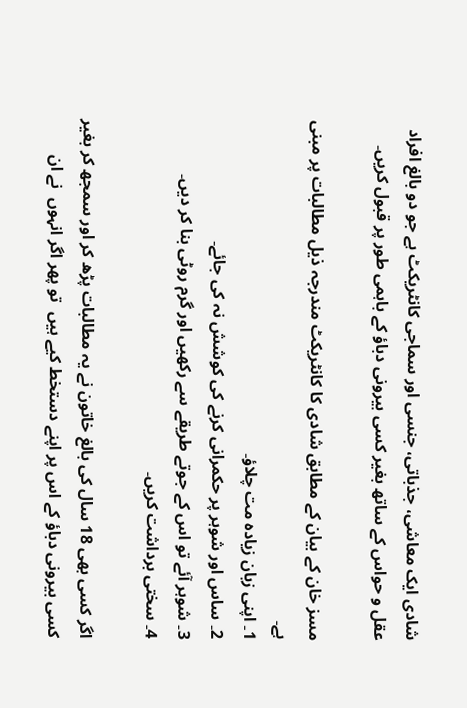شادی ایک معاشی، جذباتی، جنسی اور سماجی کانٹریکٹ ہے جو دو بالغ افراد عقل و حواس کے ساتھ بغیر کسی بیرونی دباؤ کے باہمی طور پر قبول کریں۔

مسز خان کے بیان کے مطابق شادی کا کانٹریکٹ مندرجہ ذیل مطالبات پر مبنی ہے۔
1۔ اپنی زبان زیادہ مت چلاؤ۔
2۔ ساس اور شوہر پر حکمرانی کرنے کی کوشش نہ کی جائے۔
3۔ شوہر آئے تو اس کے جوتے طریقے سے رکھیں اور گرم روٹی بنا کر دیں۔
4۔ سختی برداشت کریں۔

اگر کسی بھی 18 سال کی بالغ خاتون نے یہ مطالبات پڑھ کر اور سمجھ کر بغیر کسی بیرونی دباؤ کے اس پر اپنے دستخط کیے ہیں ‌ تو پھر اگر انہوں ‌ نے ان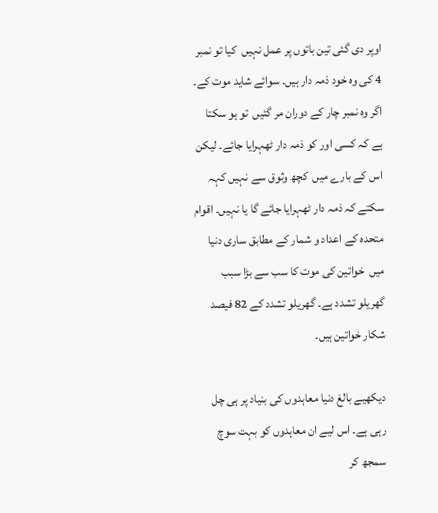اوپر دی گئی تین باتوں پر عمل نہیں ‌ کیا تو نمبر 4 کی وہ خود ذمہ دار ہیں۔ سوائے شاید موت کے۔ اگر وہ نمبر چار کے دوران مر گئیں ‌ تو ہو سکتا ہے کہ کسی اور کو ذمہ دار ٹھہرایا جائے۔ لیکن اس کے بارے میں ‌ کچھ وثوق سے نہیں کہہ سکتے کہ ذمہ دار ٹھہرایا جائے گا یا نہیں۔ اقوام متحدہ کے اعداد و شمار کے مطابق ساری دنیا میں ‌ خواتین کی موت کا سب سے بڑا سبب گھریلو تشدد ہے۔ گھریلو تشدد کے 82 فیصد شکار خواتین ہیں۔

دیکھیے بالغ دنیا معاہدوں کی بنیاد پر ہی چل رہی ہے۔ اس لیے ان معاہدوں کو بہت سوچ سمجھ کر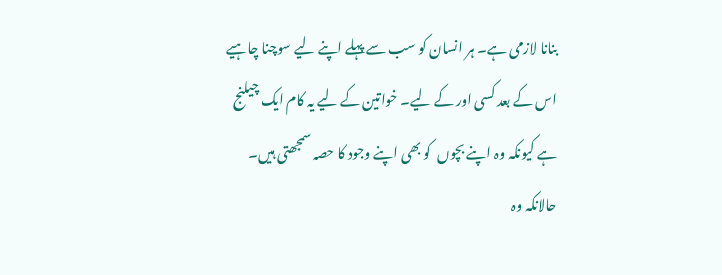بنانا لازمی ہے۔ ہر انسان کو سب سے پہلے اپنے لیے سوچنا چاہیے اس کے بعد کسی اور کے لیے۔ خواتین کے لیے یہ کام ایک چیلنج ہے کیونکہ وہ اپنے بچوں ‌ کو بھی اپنے وجود کا حصہ سمجھتی ہیں۔ حالانکہ وہ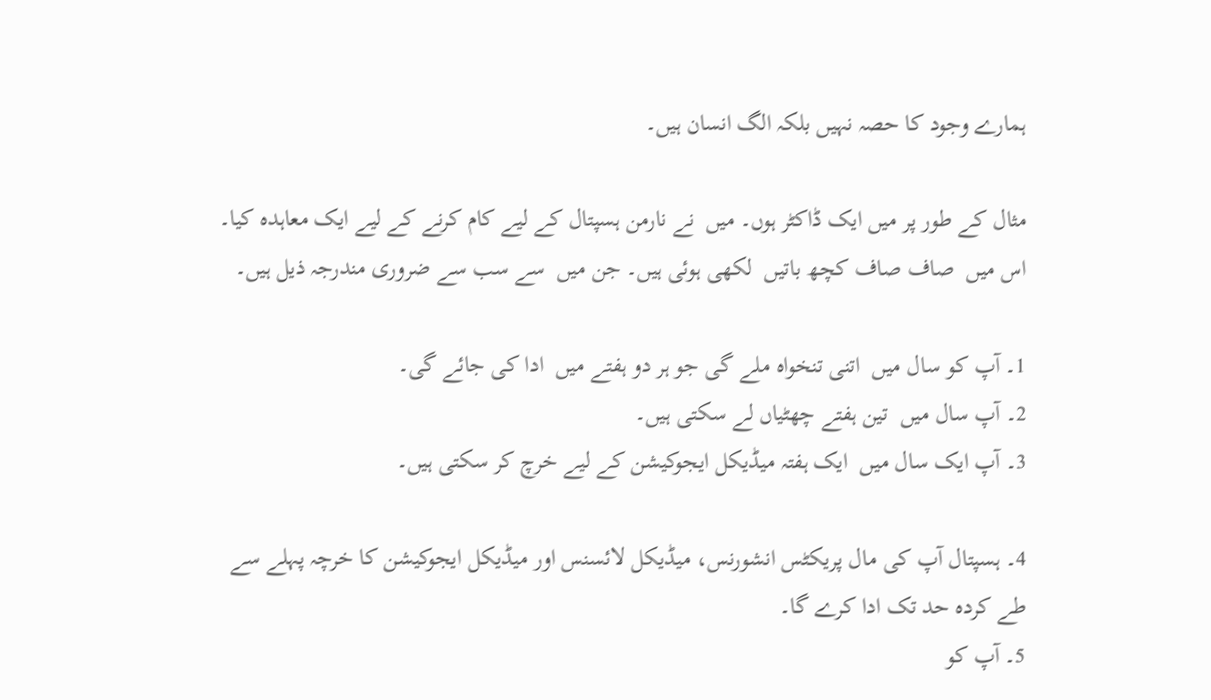ہمارے وجود کا حصہ نہیں بلکہ الگ انسان ہیں۔

مثال کے طور پر میں ایک ڈاکٹر ہوں۔ میں ‌ نے نارمن ہسپتال کے لیے کام کرنے کے لیے ایک معاہدہ کیا۔ اس میں ‌ صاف صاف کچھ باتیں ‌ لکھی ہوئی ہیں۔ جن میں ‌ سے سب سے ضروری مندرجہ ذیل ہیں۔

1۔ آپ کو سال میں ‌ اتنی تنخواہ ملے گی جو ہر دو ہفتے میں ‌ ادا کی جائے گی۔
2۔ آپ سال میں ‌ تین ہفتے چھٹیاں لے سکتی ہیں۔
3۔ آپ ایک سال میں ‌ ایک ہفتہ میڈیکل ایجوکیشن کے لیے خرچ کر سکتی ہیں۔

4۔ ہسپتال آپ کی مال پریکٹس انشورنس، میڈیکل لائسنس اور میڈیکل ایجوکیشن کا خرچہ پہلے سے طے کردہ حد تک ادا کرے گا۔
5۔ آپ کو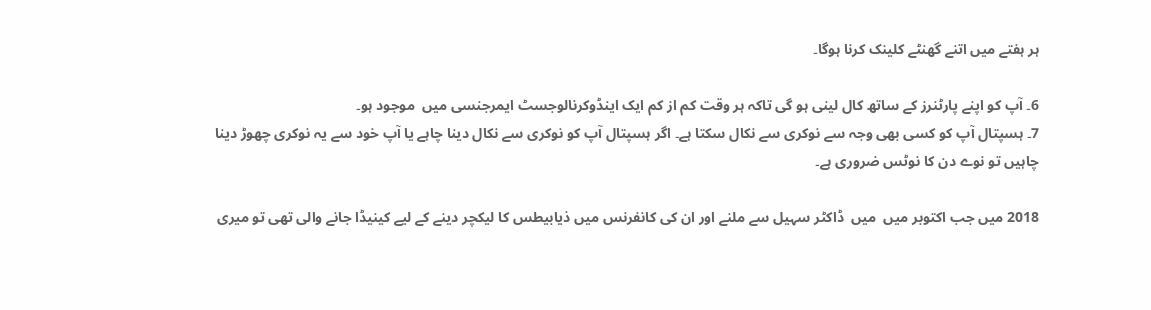ہر ہفتے میں اتنے گھنٹے کلینک کرنا ہوگا۔

6۔ آپ کو اپنے پارٹنرز کے ساتھ کال لینی ہو گی تاکہ ہر وقت کم از کم ایک اینڈوکرنالوجسٹ ایمرجنسی میں ‌ موجود ہو۔
7۔ ہسپتال آپ کو کسی بھی وجہ سے نوکری سے نکال سکتا ہے۔ اگر ہسپتال آپ کو نوکری سے نکال دینا چاہے یا آپ خود سے یہ نوکری چھوڑ دینا چاہیں تو نوے دن کا نوٹس ضروری ہے۔

2018 میں جب اکتوبر میں ‌ میں ‌ ڈاکٹر سہیل سے ملنے اور ان کی کانفرنس میں ذیابیطس کا لیکچر دینے کے لیے کینیڈا جانے والی تھی تو میری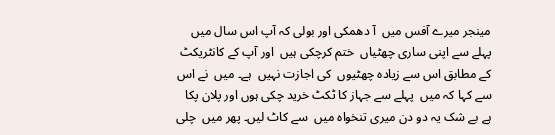مینجر میرے آفس میں ‌ آ دھمکی اور بولی کہ آپ اس سال میں ‌ پہلے سے اپنی ساری چھٹیاں ‌ ختم کرچکی ہیں ‌ اور آپ کے کانٹریکٹ کے مطابق اس سے زیادہ چھٹیوں ‌ کی اجازت نہیں ‌ ہے۔ میں ‌ نے اس سے کہا کہ میں ‌ پہلے سے جہاز کا ٹکٹ خرید چکی ہوں اور پلان پکا ہے بے شک یہ دو دن میری تنخواہ میں ‌ سے کاٹ لیں۔ پھر میں ‌ چلی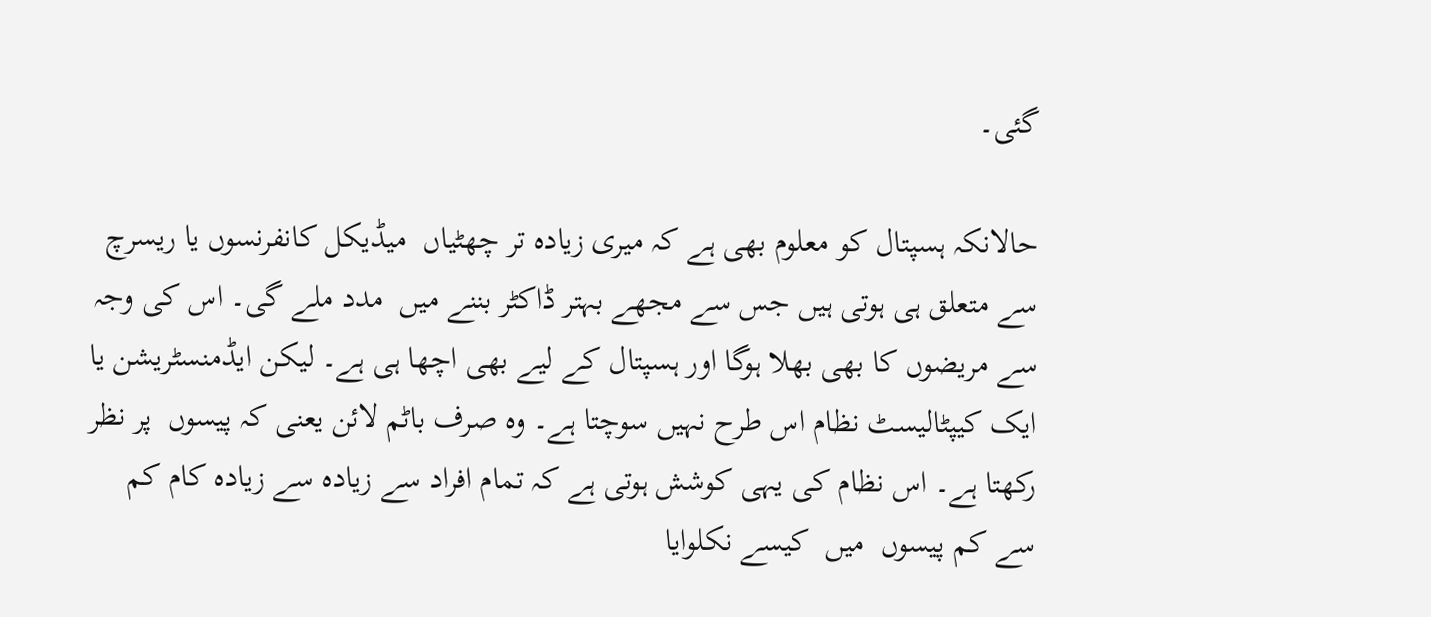گئی۔

حالانکہ ہسپتال کو معلوم بھی ہے کہ میری زیادہ تر چھٹیاں ‌ میڈیکل کانفرنسوں یا ریسرچ سے متعلق ہی ہوتی ہیں جس سے مجھے بہتر ڈاکٹر بننے میں ‌ مدد ملے گی۔ اس کی وجہ سے مریضوں کا بھی بھلا ہوگا اور ہسپتال کے لیے بھی اچھا ہی ہے۔ لیکن ایڈمنسٹریشن یا ایک کیپٹالیسٹ نظام اس طرح نہیں سوچتا ہے۔ وہ صرف باٹم لائن یعنی کہ پیسوں ‌ پر نظر رکھتا ہے۔ اس نظام کی یہی کوشش ہوتی ہے کہ تمام افراد سے زیادہ سے زیادہ کام کم سے کم پیسوں ‌ میں ‌ کیسے نکلوایا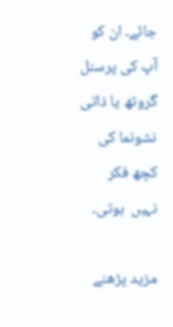جائے۔ ان کو آپ کی پرسنل گروتھ یا ذاتی نشونما کی کچھ فکر نہیں ‌ ہوتی۔

مزید پڑھنے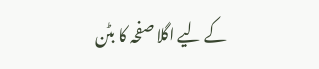کے لیے اگلا صفحہ کا بٹن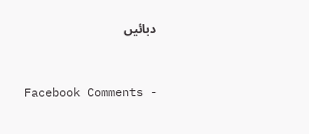دبائیں


Facebook Comments -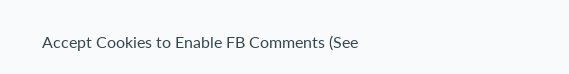Accept Cookies to Enable FB Comments (See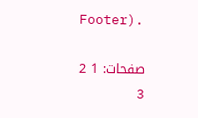Footer).

صفحات: 1 2 3